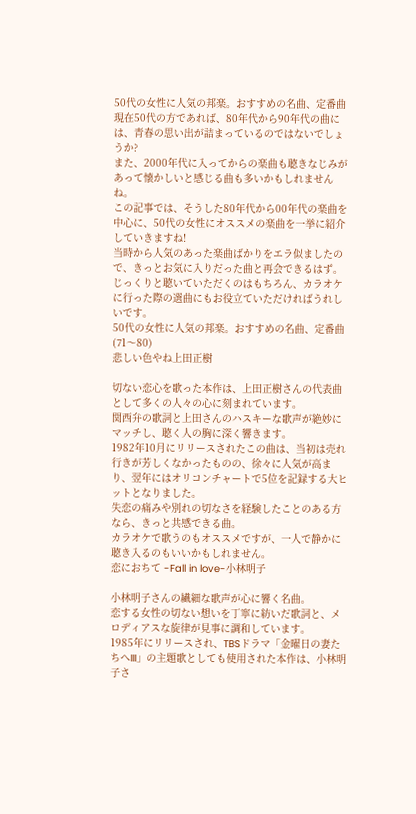50代の女性に人気の邦楽。おすすめの名曲、定番曲
現在50代の方であれば、80年代から90年代の曲には、青春の思い出が詰まっているのではないでしょうか?
また、2000年代に入ってからの楽曲も聴きなじみがあって懐かしいと感じる曲も多いかもしれませんね。
この記事では、そうした80年代から00年代の楽曲を中心に、50代の女性にオススメの楽曲を一挙に紹介していきますね!
当時から人気のあった楽曲ばかりをエラ似ましたので、きっとお気に入りだった曲と再会できるはず。
じっくりと聴いていただくのはもちろん、カラオケに行った際の選曲にもお役立ていただければうれしいです。
50代の女性に人気の邦楽。おすすめの名曲、定番曲(71〜80)
悲しい色やね上田正樹

切ない恋心を歌った本作は、上田正樹さんの代表曲として多くの人々の心に刻まれています。
関西弁の歌詞と上田さんのハスキーな歌声が絶妙にマッチし、聴く人の胸に深く響きます。
1982年10月にリリースされたこの曲は、当初は売れ行きが芳しくなかったものの、徐々に人気が高まり、翌年にはオリコンチャートで5位を記録する大ヒットとなりました。
失恋の痛みや別れの切なさを経験したことのある方なら、きっと共感できる曲。
カラオケで歌うのもオススメですが、一人で静かに聴き入るのもいいかもしれません。
恋におちて -Fall in love-小林明子

小林明子さんの繊細な歌声が心に響く名曲。
恋する女性の切ない想いを丁寧に紡いだ歌詞と、メロディアスな旋律が見事に調和しています。
1985年にリリースされ、TBSドラマ「金曜日の妻たちへIII」の主題歌としても使用された本作は、小林明子さ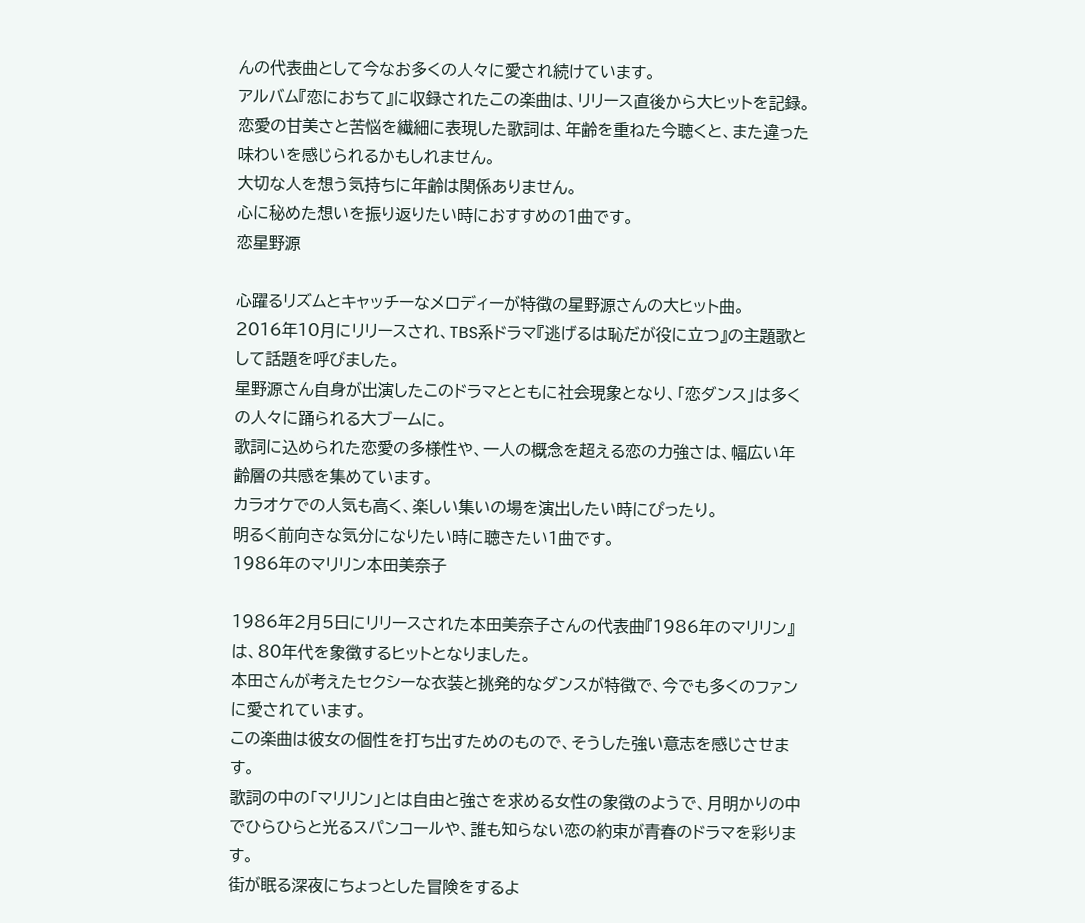んの代表曲として今なお多くの人々に愛され続けています。
アルバム『恋におちて』に収録されたこの楽曲は、リリース直後から大ヒットを記録。
恋愛の甘美さと苦悩を繊細に表現した歌詞は、年齢を重ねた今聴くと、また違った味わいを感じられるかもしれません。
大切な人を想う気持ちに年齢は関係ありません。
心に秘めた想いを振り返りたい時におすすめの1曲です。
恋星野源

心躍るリズムとキャッチーなメロディーが特徴の星野源さんの大ヒット曲。
2016年10月にリリースされ、TBS系ドラマ『逃げるは恥だが役に立つ』の主題歌として話題を呼びました。
星野源さん自身が出演したこのドラマとともに社会現象となり、「恋ダンス」は多くの人々に踊られる大ブームに。
歌詞に込められた恋愛の多様性や、一人の概念を超える恋の力強さは、幅広い年齢層の共感を集めています。
カラオケでの人気も高く、楽しい集いの場を演出したい時にぴったり。
明るく前向きな気分になりたい時に聴きたい1曲です。
1986年のマリリン本田美奈子

1986年2月5日にリリースされた本田美奈子さんの代表曲『1986年のマリリン』は、80年代を象徴するヒットとなりました。
本田さんが考えたセクシーな衣装と挑発的なダンスが特徴で、今でも多くのファンに愛されています。
この楽曲は彼女の個性を打ち出すためのもので、そうした強い意志を感じさせます。
歌詞の中の「マリリン」とは自由と強さを求める女性の象徴のようで、月明かりの中でひらひらと光るスパンコールや、誰も知らない恋の約束が青春のドラマを彩ります。
街が眠る深夜にちょっとした冒険をするよ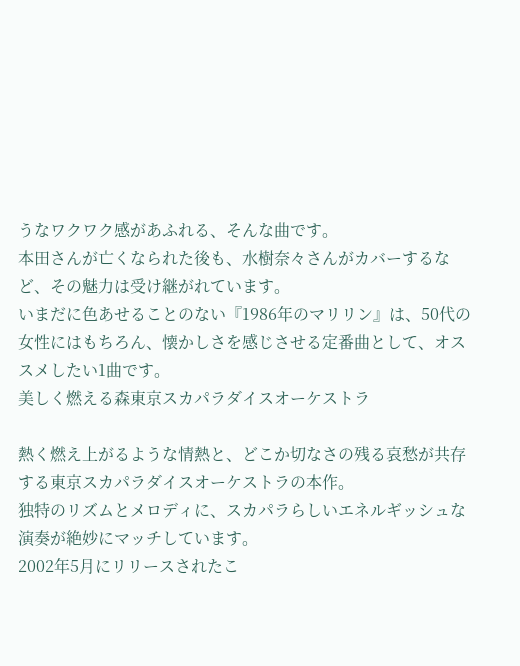うなワクワク感があふれる、そんな曲です。
本田さんが亡くなられた後も、水樹奈々さんがカバーするなど、その魅力は受け継がれています。
いまだに色あせることのない『1986年のマリリン』は、50代の女性にはもちろん、懐かしさを感じさせる定番曲として、オススメしたい1曲です。
美しく燃える森東京スカパラダイスオーケストラ

熱く燃え上がるような情熱と、どこか切なさの残る哀愁が共存する東京スカパラダイスオーケストラの本作。
独特のリズムとメロディに、スカパラらしいエネルギッシュな演奏が絶妙にマッチしています。
2002年5月にリリースされたこ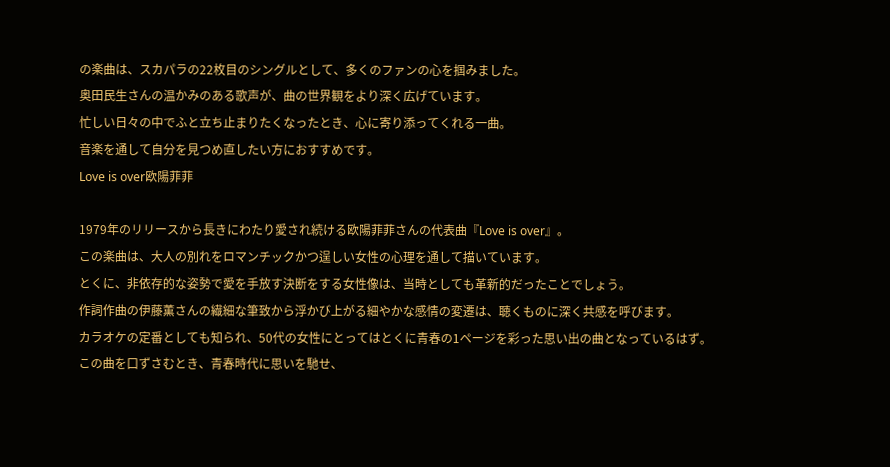の楽曲は、スカパラの22枚目のシングルとして、多くのファンの心を掴みました。
奥田民生さんの温かみのある歌声が、曲の世界観をより深く広げています。
忙しい日々の中でふと立ち止まりたくなったとき、心に寄り添ってくれる一曲。
音楽を通して自分を見つめ直したい方におすすめです。
Love is over欧陽菲菲

1979年のリリースから長きにわたり愛され続ける欧陽菲菲さんの代表曲『Love is over』。
この楽曲は、大人の別れをロマンチックかつ逞しい女性の心理を通して描いています。
とくに、非依存的な姿勢で愛を手放す決断をする女性像は、当時としても革新的だったことでしょう。
作詞作曲の伊藤薫さんの繊細な筆致から浮かび上がる細やかな感情の変遷は、聴くものに深く共感を呼びます。
カラオケの定番としても知られ、50代の女性にとってはとくに青春の1ページを彩った思い出の曲となっているはず。
この曲を口ずさむとき、青春時代に思いを馳せ、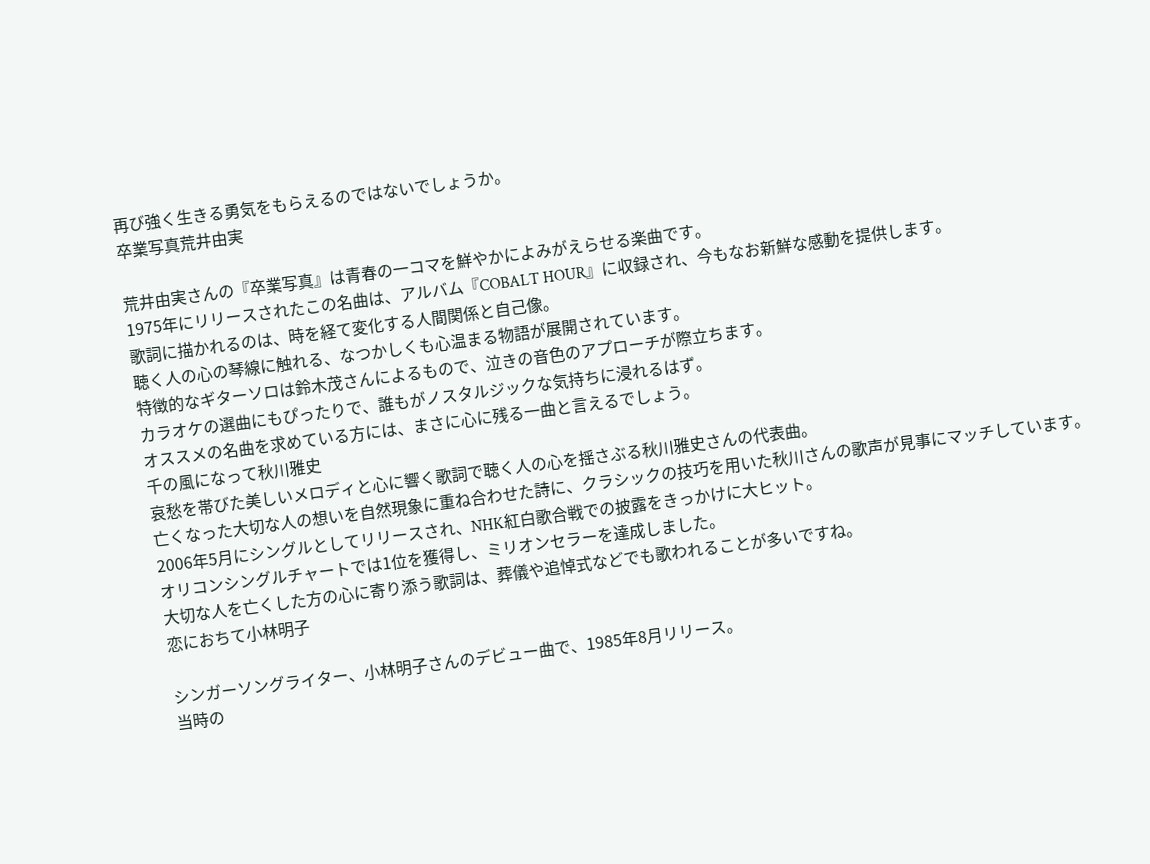再び強く生きる勇気をもらえるのではないでしょうか。
卒業写真荒井由実

荒井由実さんの『卒業写真』は青春の一コマを鮮やかによみがえらせる楽曲です。
1975年にリリースされたこの名曲は、アルバム『COBALT HOUR』に収録され、今もなお新鮮な感動を提供します。
歌詞に描かれるのは、時を経て変化する人間関係と自己像。
聴く人の心の琴線に触れる、なつかしくも心温まる物語が展開されています。
特徴的なギターソロは鈴木茂さんによるもので、泣きの音色のアプローチが際立ちます。
カラオケの選曲にもぴったりで、誰もがノスタルジックな気持ちに浸れるはず。
オススメの名曲を求めている方には、まさに心に残る一曲と言えるでしょう。
千の風になって秋川雅史
哀愁を帯びた美しいメロディと心に響く歌詞で聴く人の心を揺さぶる秋川雅史さんの代表曲。
亡くなった大切な人の想いを自然現象に重ね合わせた詩に、クラシックの技巧を用いた秋川さんの歌声が見事にマッチしています。
2006年5月にシングルとしてリリースされ、NHK紅白歌合戦での披露をきっかけに大ヒット。
オリコンシングルチャートでは1位を獲得し、ミリオンセラーを達成しました。
大切な人を亡くした方の心に寄り添う歌詞は、葬儀や追悼式などでも歌われることが多いですね。
恋におちて小林明子

シンガーソングライター、小林明子さんのデビュー曲で、1985年8月リリース。
当時の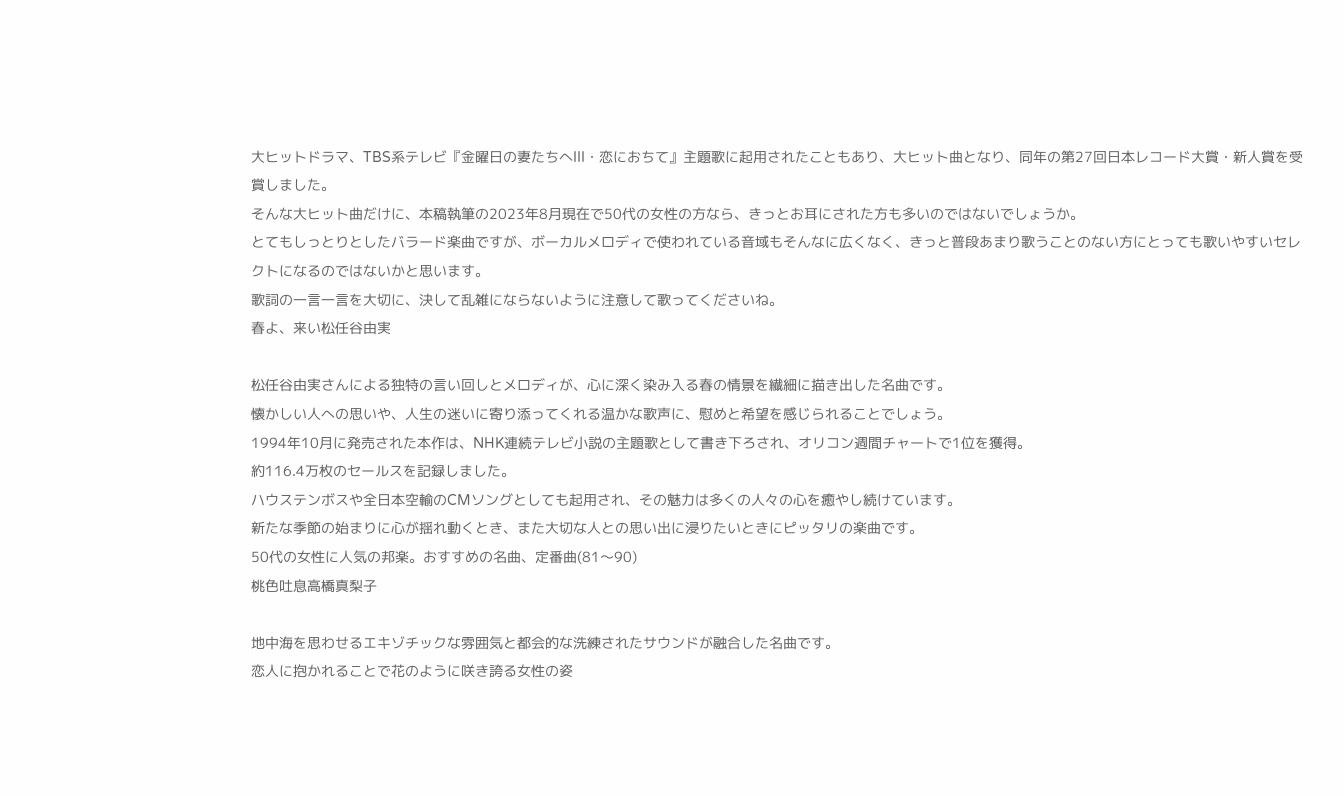大ヒットドラマ、TBS系テレビ『金曜日の妻たちへIII・恋におちて』主題歌に起用されたこともあり、大ヒット曲となり、同年の第27回日本レコード大賞・新人賞を受賞しました。
そんな大ヒット曲だけに、本稿執筆の2023年8月現在で50代の女性の方なら、きっとお耳にされた方も多いのではないでしょうか。
とてもしっとりとしたバラード楽曲ですが、ボーカルメロディで使われている音域もそんなに広くなく、きっと普段あまり歌うことのない方にとっても歌いやすいセレクトになるのではないかと思います。
歌詞の一言一言を大切に、決して乱雑にならないように注意して歌ってくださいね。
春よ、来い松任谷由実

松任谷由実さんによる独特の言い回しとメロディが、心に深く染み入る春の情景を繊細に描き出した名曲です。
懐かしい人への思いや、人生の迷いに寄り添ってくれる温かな歌声に、慰めと希望を感じられることでしょう。
1994年10月に発売された本作は、NHK連続テレビ小説の主題歌として書き下ろされ、オリコン週間チャートで1位を獲得。
約116.4万枚のセールスを記録しました。
ハウステンボスや全日本空輸のCMソングとしても起用され、その魅力は多くの人々の心を癒やし続けています。
新たな季節の始まりに心が揺れ動くとき、また大切な人との思い出に浸りたいときにピッタリの楽曲です。
50代の女性に人気の邦楽。おすすめの名曲、定番曲(81〜90)
桃色吐息高橋真梨子

地中海を思わせるエキゾチックな雰囲気と都会的な洗練されたサウンドが融合した名曲です。
恋人に抱かれることで花のように咲き誇る女性の姿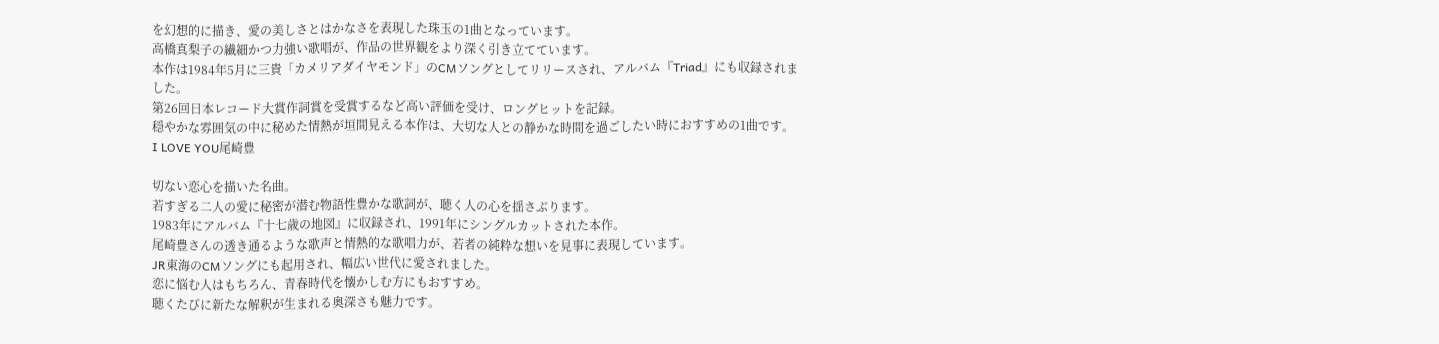を幻想的に描き、愛の美しさとはかなさを表現した珠玉の1曲となっています。
高橋真梨子の繊細かつ力強い歌唱が、作品の世界観をより深く引き立てています。
本作は1984年5月に三貴「カメリアダイヤモンド」のCMソングとしてリリースされ、アルバム『Triad』にも収録されました。
第26回日本レコード大賞作詞賞を受賞するなど高い評価を受け、ロングヒットを記録。
穏やかな雰囲気の中に秘めた情熱が垣間見える本作は、大切な人との静かな時間を過ごしたい時におすすめの1曲です。
I LOVE YOU尾崎豊

切ない恋心を描いた名曲。
若すぎる二人の愛に秘密が潜む物語性豊かな歌詞が、聴く人の心を揺さぶります。
1983年にアルバム『十七歳の地図』に収録され、1991年にシングルカットされた本作。
尾崎豊さんの透き通るような歌声と情熱的な歌唱力が、若者の純粋な想いを見事に表現しています。
JR東海のCMソングにも起用され、幅広い世代に愛されました。
恋に悩む人はもちろん、青春時代を懐かしむ方にもおすすめ。
聴くたびに新たな解釈が生まれる奥深さも魅力です。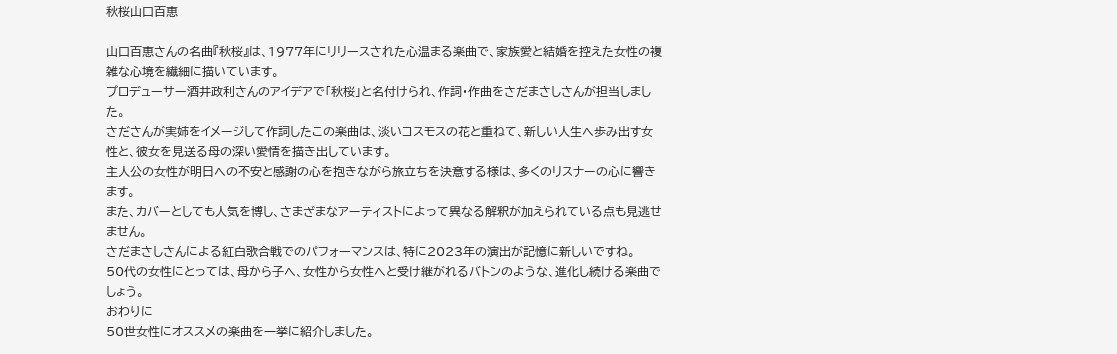秋桜山口百恵

山口百恵さんの名曲『秋桜』は、1977年にリリースされた心温まる楽曲で、家族愛と結婚を控えた女性の複雑な心境を繊細に描いています。
プロデューサー酒井政利さんのアイデアで「秋桜」と名付けられ、作詞・作曲をさだまさしさんが担当しました。
さださんが実姉をイメージして作詞したこの楽曲は、淡いコスモスの花と重ねて、新しい人生へ歩み出す女性と、彼女を見送る母の深い愛情を描き出しています。
主人公の女性が明日への不安と感謝の心を抱きながら旅立ちを決意する様は、多くのリスナーの心に響きます。
また、カバーとしても人気を博し、さまざまなアーティストによって異なる解釈が加えられている点も見逃せません。
さだまさしさんによる紅白歌合戦でのパフォーマンスは、特に2023年の演出が記憶に新しいですね。
50代の女性にとっては、母から子へ、女性から女性へと受け継がれるバトンのような、進化し続ける楽曲でしょう。
おわりに
50世女性にオススメの楽曲を一挙に紹介しました。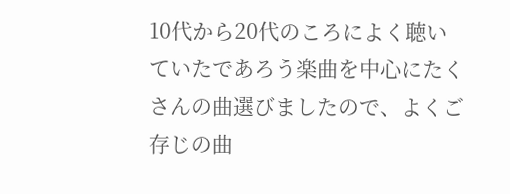10代から20代のころによく聴いていたであろう楽曲を中心にたくさんの曲選びましたので、よくご存じの曲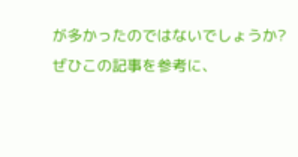が多かったのではないでしょうか?
ぜひこの記事を参考に、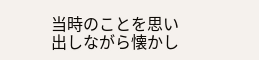当時のことを思い出しながら懐かし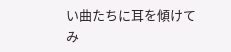い曲たちに耳を傾けてみ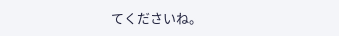てくださいね。